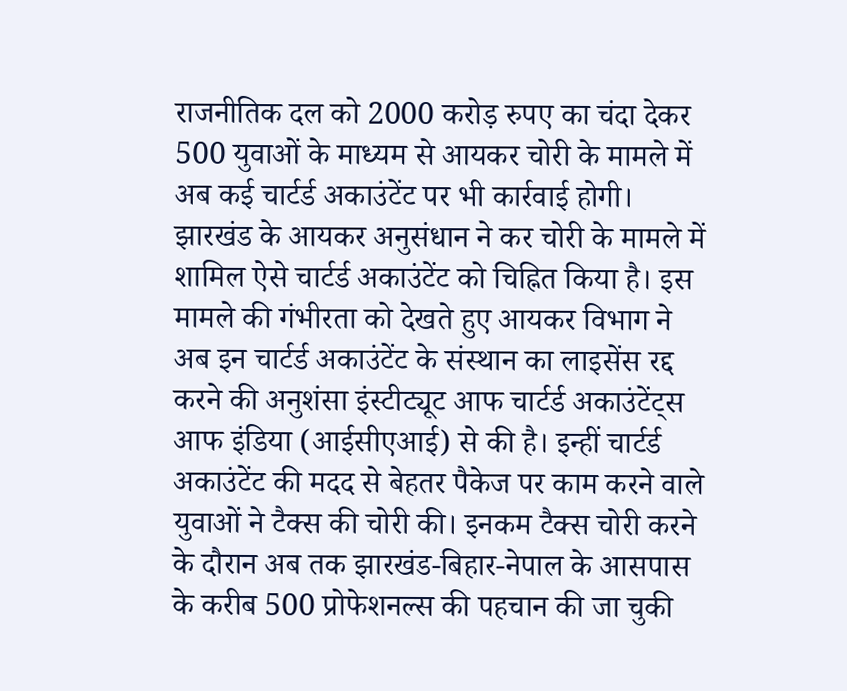राजनीतिक दल को 2000 करोड़ रुपए का चंदा देकर 500 युवाओं के माध्यम से आयकर चोरी के मामले में अब कई चार्टर्ड अकाउंटेंट पर भी कार्रवाई होगी। झारखंड के आयकर अनुसंधान ने कर चोरी के मामले में शामिल ऐसे चार्टर्ड अकाउंटेंट को चिह्नित किया है। इस मामले की गंभीरता को देखते हुए आयकर विभाग ने अब इन चार्टर्ड अकाउंटेंट के संस्थान का लाइसेंस रद्द करने की अनुशंसा इंस्टीट्यूट आफ चार्टर्ड अकाउंटेंट्स आफ इंडिया (आईसीएआई) से की है। इन्हीं चार्टर्ड अकाउंटेंट की मदद से बेहतर पैकेज पर काम करने वाले युवाओं ने टैक्स की चोरी की। इनकम टैक्स चोरी करने के दौरान अब तक झारखंड-बिहार-नेपाल के आसपास के करीब 500 प्रोफेशनल्स की पहचान की जा चुकी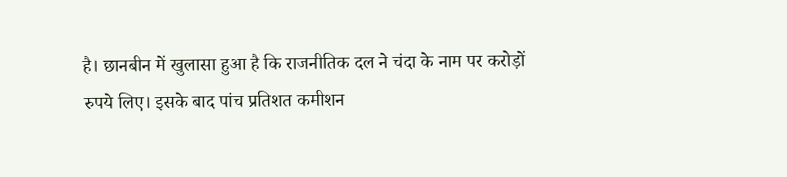है। छानबीन में खुलासा हुआ है कि राजनीतिक दल ने चंदा के नाम पर करोड़ों रुपये लिए। इसके बाद पांच प्रतिशत कमीशन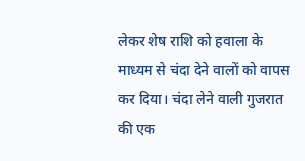लेकर शेष राशि को हवाला के माध्यम से चंदा देने वालों को वापस कर दिया। चंदा लेने वाली गुजरात की एक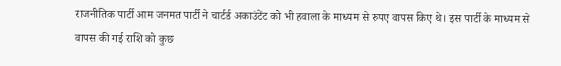राजनीतिक पार्टी आम जनमत पार्टी ने चार्टर्ड अकाउंटेंट को भी हवाला के माध्यम से रुपए वापस किए थे। इस पार्टी के माध्यम से वापस की गई राशि को कुछ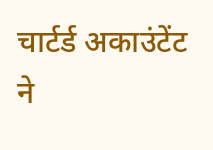चार्टर्ड अकाउंटेंट ने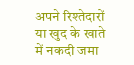अपने रिश्तेदारों या खुद के खाते में नकदी जमा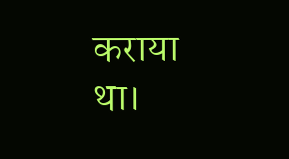कराया था।